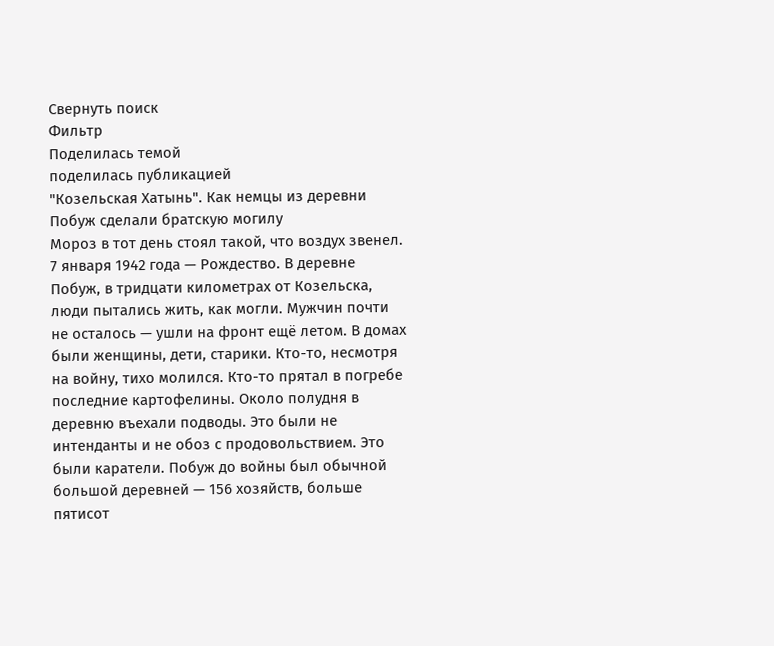Свернуть поиск
Фильтр
Поделилась темой
поделилась публикацией
"Козельская Хатынь". Как немцы из деревни Побуж сделали братскую могилу
Мороз в тот день стоял такой, что воздух звенел. 7 января 1942 года — Рождество. В деревне Побуж, в тридцати километрах от Козельска, люди пытались жить, как могли. Мужчин почти не осталось — ушли на фронт ещё летом. В домах были женщины, дети, старики. Кто-то, несмотря на войну, тихо молился. Кто-то прятал в погребе последние картофелины. Около полудня в деревню въехали подводы. Это были не интенданты и не обоз с продовольствием. Это были каратели. Побуж до войны был обычной большой деревней — 156 хозяйств, больше пятисот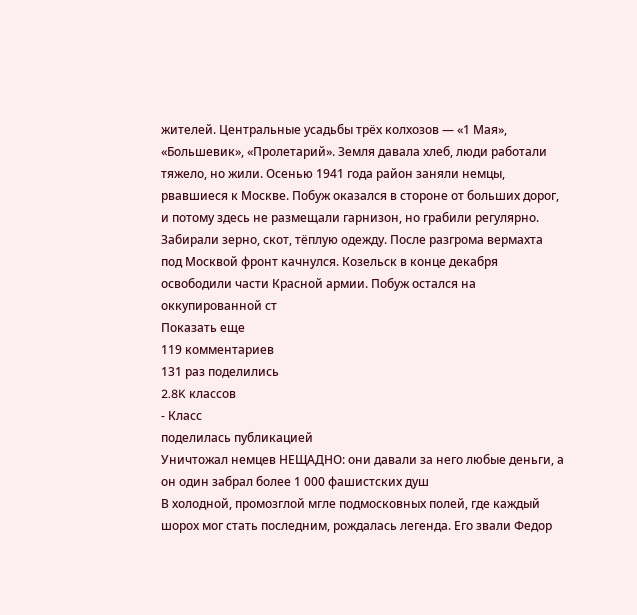жителей. Центральные усадьбы трёх колхозов — «1 Мая», «Большевик», «Пролетарий». Земля давала хлеб, люди работали тяжело, но жили. Осенью 1941 года район заняли немцы, рвавшиеся к Москве. Побуж оказался в стороне от больших дорог, и потому здесь не размещали гарнизон, но грабили регулярно. Забирали зерно, скот, тёплую одежду. После разгрома вермахта под Москвой фронт качнулся. Козельск в конце декабря освободили части Красной армии. Побуж остался на оккупированной ст
Показать еще
119 комментариев
131 раз поделились
2.8K классов
- Класс
поделилась публикацией
Уничтожал немцев НЕЩАДНО: они давали за него любые деньги, а он один забрал более 1 000 фашистских душ
В холодной, промозглой мгле подмосковных полей, где каждый шорох мог стать последним, рождалась легенда. Его звали Федор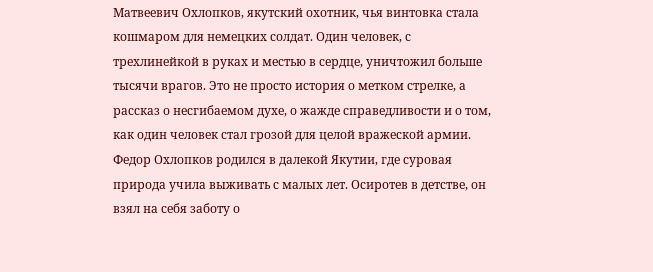Матвеевич Охлопков, якутский охотник, чья винтовка стала кошмаром для немецких солдат. Один человек, с трехлинейкой в руках и местью в сердце, уничтожил больше тысячи врагов. Это не просто история о метком стрелке, а рассказ о несгибаемом духе, о жажде справедливости и о том, как один человек стал грозой для целой вражеской армии. Федор Охлопков родился в далекой Якутии, где суровая природа учила выживать с малых лет. Осиротев в детстве, он взял на себя заботу о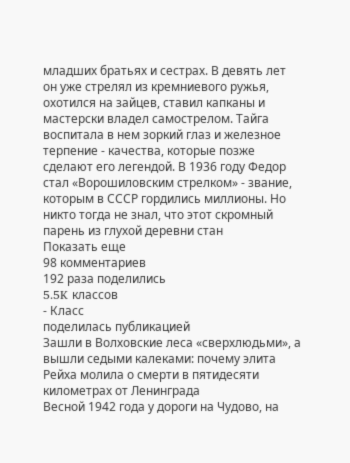младших братьях и сестрах. В девять лет он уже стрелял из кремниевого ружья, охотился на зайцев, ставил капканы и мастерски владел самострелом. Тайга воспитала в нем зоркий глаз и железное терпение - качества, которые позже сделают его легендой. В 1936 году Федор стал «Ворошиловским стрелком» - звание, которым в СССР гордились миллионы. Но никто тогда не знал, что этот скромный парень из глухой деревни стан
Показать еще
98 комментариев
192 раза поделились
5.5K классов
- Класс
поделилась публикацией
Зашли в Волховские леса «сверхлюдьми», а вышли седыми калеками: почему элита Рейха молила о смерти в пятидесяти километрах от Ленинграда
Весной 1942 года у дороги на Чудово, на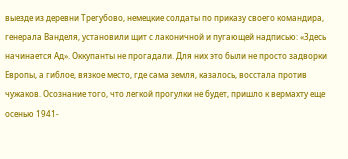выезде из деревни Трегубово, немецкие солдаты по приказу своего командира, генерала Ванделя, установили щит с лаконичной и пугающей надписью: «Здесь начинается Ад». Оккупанты не прогадали. Для них это были не просто задворки Европы, а гиблое, вязкое место, где сама земля, казалось, восстала против чужаков. Осознание того, что легкой прогулки не будет, пришло к вермахту еще осенью 1941-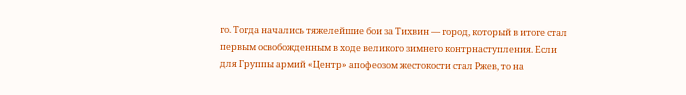го. Тогда начались тяжелейшие бои за Тихвин — город, который в итоге стал первым освобожденным в ходе великого зимнего контрнаступления. Если для Группы армий «Центр» апофеозом жестокости стал Ржев, то на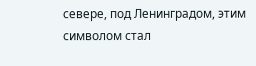севере, под Ленинградом, этим символом стал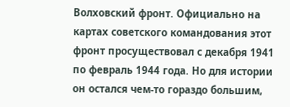Волховский фронт. Официально на картах советского командования этот фронт просуществовал с декабря 1941 по февраль 1944 года. Но для истории он остался чем-то гораздо большим,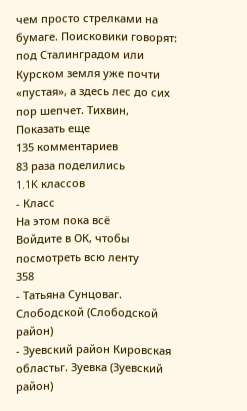чем просто стрелками на бумаге. Поисковики говорят: под Сталинградом или Курском земля уже почти «пустая», а здесь лес до сих пор шепчет. Тихвин,
Показать еще
135 комментариев
83 раза поделились
1.1K классов
- Класс
На этом пока всё
Войдите в ОК, чтобы посмотреть всю ленту
358
- Татьяна Сунцоваг. Слободской (Слободской район)
- Зуевский район Кировская областьг. Зуевка (Зуевский район)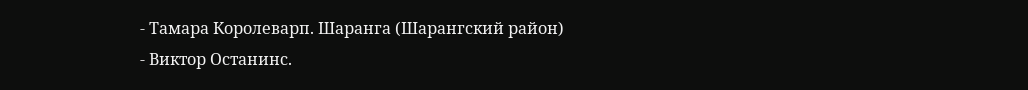- Тамара Королеварп. Шаранга (Шарангский район)
- Виктор Останинс.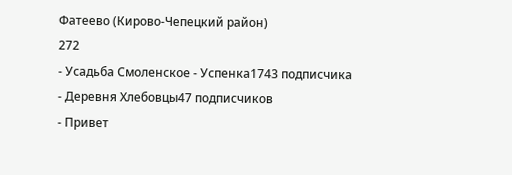Фатеево (Кирово-Чепецкий район)
272
- Усадьба Смоленское - Успенка1743 подписчика
- Деревня Хлебовцы47 подписчиков
- Привет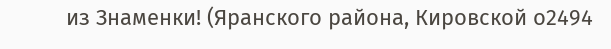из Знаменки! (Яранского района, Кировской о2494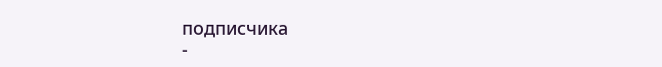подписчика
-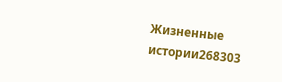Жизненные истории268303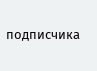подписчика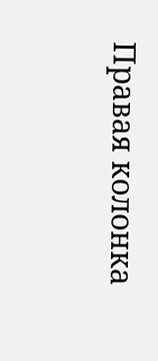Правая колонка